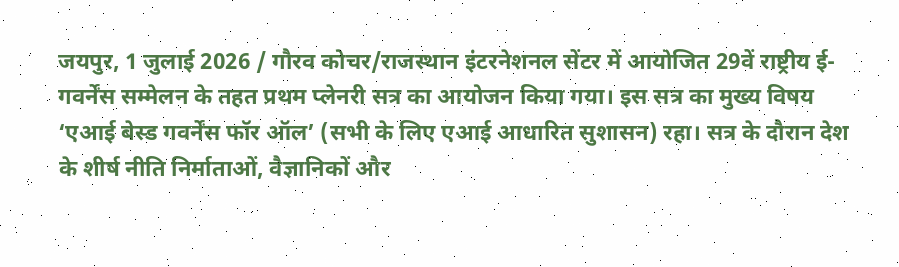जयपुर, 1 जुलाई 2026 / गौरव कोचर/राजस्थान इंटरनेशनल सेंटर में आयोजित 29वें राष्ट्रीय ई-गवर्नेंस सम्मेलन के तहत प्रथम प्लेनरी सत्र का आयोजन किया गया। इस सत्र का मुख्य विषय ‘एआई बेस्ड गवर्नेंस फॉर ऑल’ (सभी के लिए एआई आधारित सुशासन) रहा। सत्र के दौरान देश के शीर्ष नीति निर्माताओं, वैज्ञानिकों और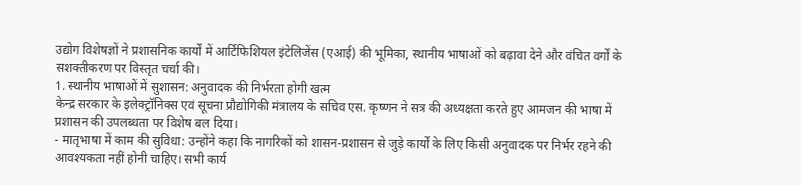उद्योग विशेषज्ञों ने प्रशासनिक कार्यों में आर्टिफिशियल इंटेलिजेंस (एआई) की भूमिका, स्थानीय भाषाओं को बढ़ावा देने और वंचित वर्गों के सशक्तीकरण पर विस्तृत चर्चा की।
1. स्थानीय भाषाओं में सुशासन: अनुवादक की निर्भरता होगी खत्म
केन्द्र सरकार के इलेक्ट्रॉनिक्स एवं सूचना प्रौद्योगिकी मंत्रालय के सचिव एस. कृष्णन ने सत्र की अध्यक्षता करते हुए आमजन की भाषा में प्रशासन की उपलब्धता पर विशेष बल दिया।
- मातृभाषा में काम की सुविधा: उन्होंने कहा कि नागरिकों को शासन-प्रशासन से जुड़े कार्यों के लिए किसी अनुवादक पर निर्भर रहने की आवश्यकता नहीं होनी चाहिए। सभी कार्य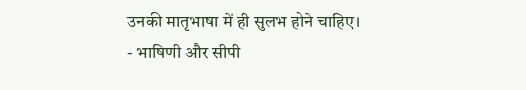उनकी मातृभाषा में ही सुलभ होने चाहिए।
- भाषिणी और सीपी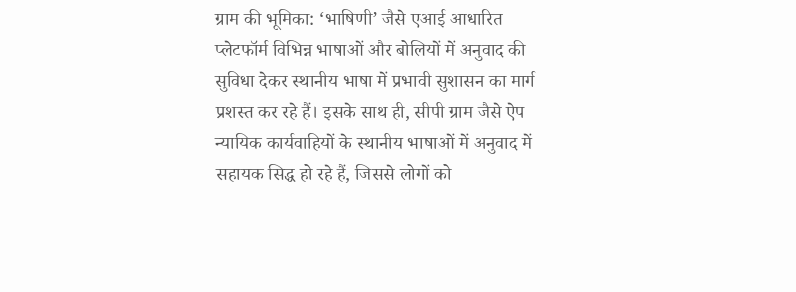ग्राम की भूमिका: ‘भाषिणी’ जैसे एआई आधारित प्लेटफॉर्म विभिन्न भाषाओं और बोलियों में अनुवाद की सुविधा देकर स्थानीय भाषा में प्रभावी सुशासन का मार्ग प्रशस्त कर रहे हैं। इसके साथ ही, सीपी ग्राम जैसे ऐप न्यायिक कार्यवाहियों के स्थानीय भाषाओं में अनुवाद में सहायक सिद्ध हो रहे हैं, जिससे लोगों को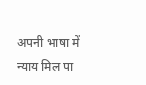अपनी भाषा में न्याय मिल पा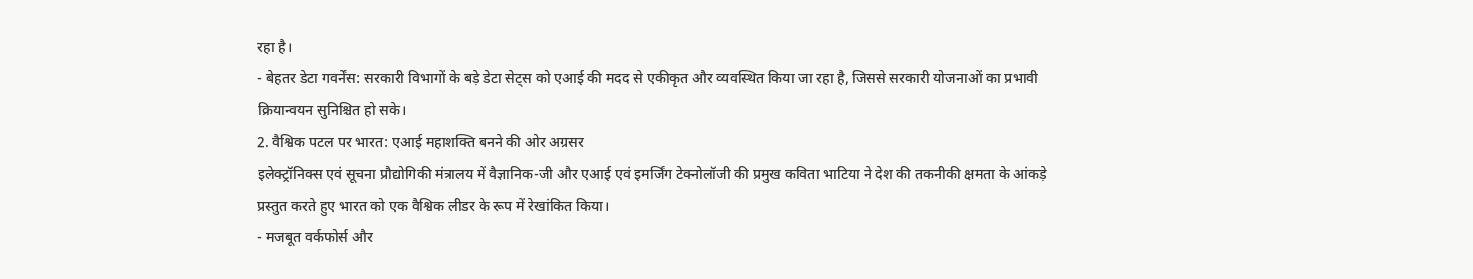रहा है।
- बेहतर डेटा गवर्नेंस: सरकारी विभागों के बड़े डेटा सेट्स को एआई की मदद से एकीकृत और व्यवस्थित किया जा रहा है, जिससे सरकारी योजनाओं का प्रभावी क्रियान्वयन सुनिश्चित हो सके।
2. वैश्विक पटल पर भारत: एआई महाशक्ति बनने की ओर अग्रसर
इलेक्ट्रॉनिक्स एवं सूचना प्रौद्योगिकी मंत्रालय में वैज्ञानिक-जी और एआई एवं इमर्जिंग टेक्नोलॉजी की प्रमुख कविता भाटिया ने देश की तकनीकी क्षमता के आंकड़े प्रस्तुत करते हुए भारत को एक वैश्विक लीडर के रूप में रेखांकित किया।
- मजबूत वर्कफोर्स और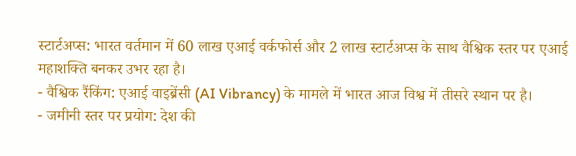स्टार्टअप्स: भारत वर्तमान में 60 लाख एआई वर्कफोर्स और 2 लाख स्टार्टअप्स के साथ वैश्विक स्तर पर एआई महाशक्ति बनकर उभर रहा है।
- वैश्विक रैंकिंग: एआई वाइब्रेंसी (AI Vibrancy) के मामले में भारत आज विश्व में तीसरे स्थान पर है।
- जमीनी स्तर पर प्रयोग: देश की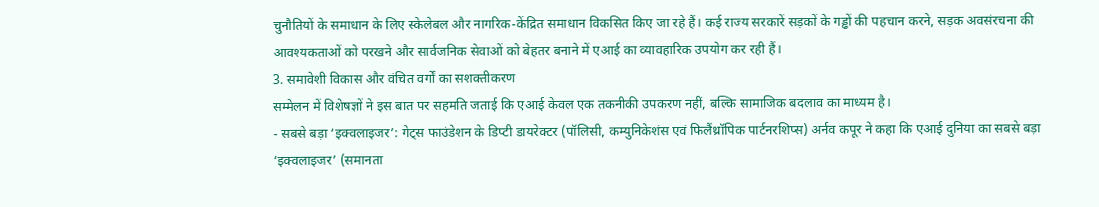चुनौतियों के समाधान के लिए स्केलेबल और नागरिक-केंद्रित समाधान विकसित किए जा रहे हैं। कई राज्य सरकारें सड़कों के गड्ढों की पहचान करने, सड़क अवसंरचना की आवश्यकताओं को परखने और सार्वजनिक सेवाओं को बेहतर बनाने में एआई का व्यावहारिक उपयोग कर रही हैं।
3. समावेशी विकास और वंचित वर्गों का सशक्तीकरण
सम्मेलन में विशेषज्ञों ने इस बात पर सहमति जताई कि एआई केवल एक तकनीकी उपकरण नहीं, बल्कि सामाजिक बदलाव का माध्यम है।
- सबसे बड़ा ‘इक्वलाइजर’: गेट्स फाउंडेशन के डिप्टी डायरेक्टर (पॉलिसी, कम्युनिकेशंस एवं फिलैंथ्रॉपिक पार्टनरशिप्स) अर्नव कपूर ने कहा कि एआई दुनिया का सबसे बड़ा ‘इक्वलाइजर’ (समानता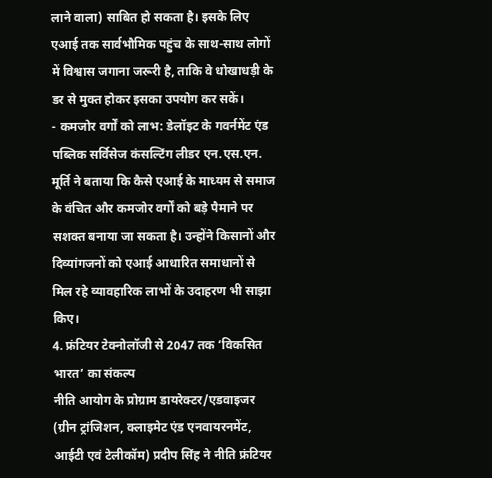लाने वाला) साबित हो सकता है। इसके लिए एआई तक सार्वभौमिक पहुंच के साथ-साथ लोगों में विश्वास जगाना जरूरी है, ताकि वे धोखाधड़ी के डर से मुक्त होकर इसका उपयोग कर सकें।
- कमजोर वर्गों को लाभ: डेलॉइट के गवर्नमेंट एंड पब्लिक सर्विसेज कंसल्टिंग लीडर एन.एस.एन. मूर्ति ने बताया कि कैसे एआई के माध्यम से समाज के वंचित और कमजोर वर्गों को बड़े पैमाने पर सशक्त बनाया जा सकता है। उन्होंने किसानों और दिव्यांगजनों को एआई आधारित समाधानों से मिल रहे व्यावहारिक लाभों के उदाहरण भी साझा किए।
4. फ्रंटियर टेक्नोलॉजी से 2047 तक ‘विकसित भारत’ का संकल्प
नीति आयोग के प्रोग्राम डायरेक्टर/एडवाइजर (ग्रीन ट्रांजिशन, क्लाइमेट एंड एनवायरनमेंट, आईटी एवं टेलीकॉम) प्रदीप सिंह ने नीति फ्रंटियर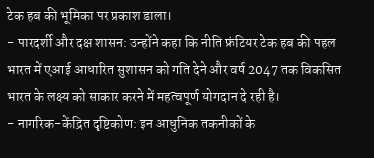टेक हब की भूमिका पर प्रकाश डाला।
- पारदर्शी और दक्ष शासन: उन्होंने कहा कि नीति फ्रंटियर टेक हब की पहल भारत में एआई आधारित सुशासन को गति देने और वर्ष 2047 तक विकसित भारत के लक्ष्य को साकार करने में महत्वपूर्ण योगदान दे रही है।
- नागरिक-केंद्रित दृष्टिकोण: इन आधुनिक तकनीकों के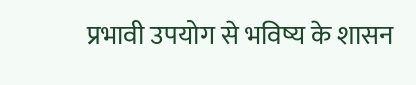प्रभावी उपयोग से भविष्य के शासन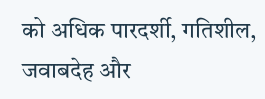को अधिक पारदर्शी, गतिशील, जवाबदेह और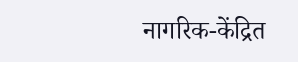नागरिक-केंद्रित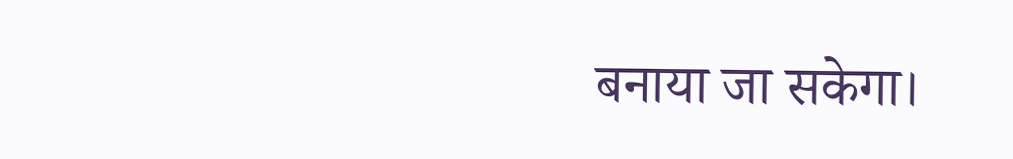बनाया जा सकेगा।